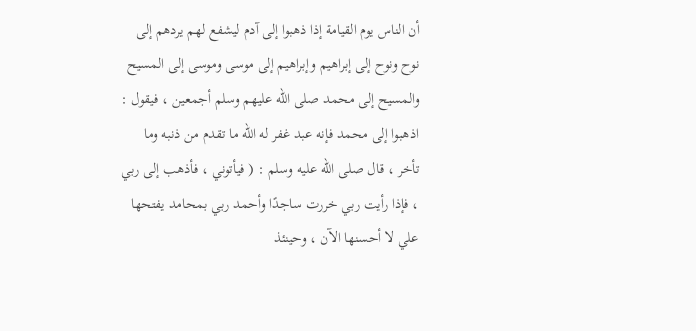أن الناس يوم القيامة إذا ذهبوا إلى آدم ليشفع لهم يردهم إلى نوح ونوح إلى إبراهيم وإبراهيم إلى موسى وموسى إلى المسيح والمسيح إلى محمد صلى الله عليهم وسلم أجمعين ، فيقول : اذهبوا إلى محمد فإنه عبد غفر له الله ما تقدم من ذنبه وما تأخر ، قال صلى الله عليه وسلم : ( فيأتوني ، فأذهب إلى ربي ، فإذا رأيت ربي خررت ساجدًا وأحمد ربي بمحامد يفتحها علي لا أحسنها الآن ، وحينئذ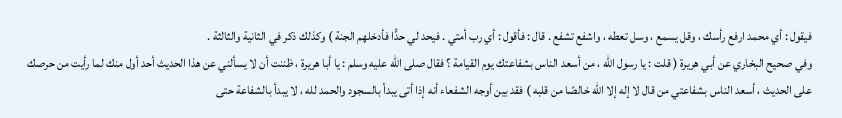فيقول : أي محمد ارفع رأسك ، وقل يسمع ، وسل تعطه ، واشفع تشفع . قال : فأقول : أي رب أمتي . فيحد لي حدًّا فأدخلهم الجنة ) وكذلك ذكر في الثانية والثالثة .
وفي صحيح البخاري عن أبي هريرة ( قلت : يا رسول الله ، من أسعد الناس بشفاعتك يوم القيامة ؟ فقال صلى الله عليه وسلم : يا أبا هريرة ، ظننت أن لا يسألني عن هذا الحديث أحد أول منك لما رأيت من حرصك على الحديث ، أسعد الناس بشفاعتي من قال لا إله إلا الله خالصًا من قلبه ) فقد بين أوجه الشفعاء أنه إذا أتى يبدأ بالسجود والحمد لله ، لا يبدأ بالشفاعة حتى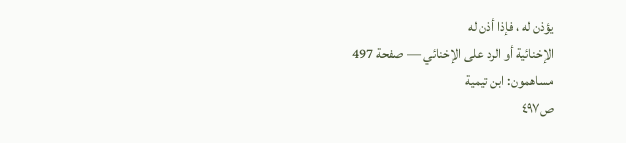يؤذن له ، فإذا أذن له
الإخنائية أو الرد على الإخنائي — صفحة 497
مساهمون: ابن تيمية
ص٤٩٧